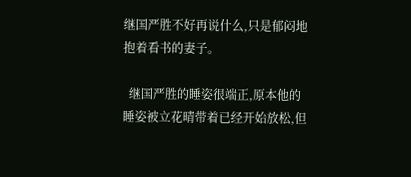继国严胜不好再说什么,只是郁闷地抱着看书的妻子。

  继国严胜的睡姿很端正,原本他的睡姿被立花晴带着已经开始放松,但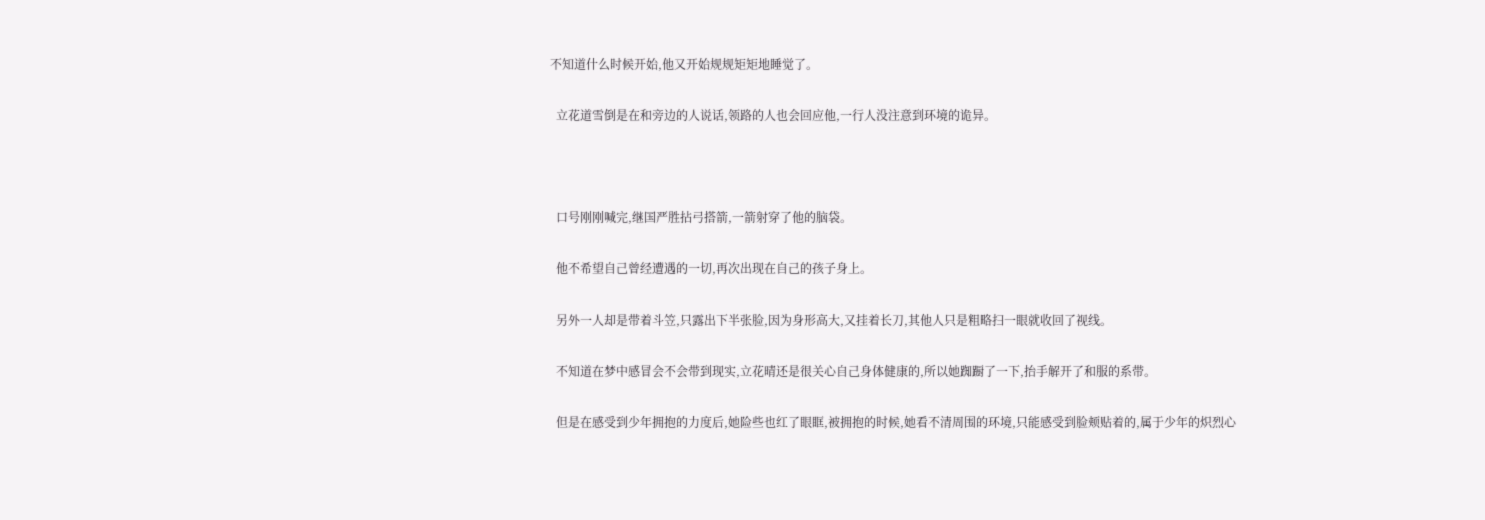不知道什么时候开始,他又开始规规矩矩地睡觉了。

  立花道雪倒是在和旁边的人说话,领路的人也会回应他,一行人没注意到环境的诡异。



  口号刚刚喊完,继国严胜拈弓搭箭,一箭射穿了他的脑袋。

  他不希望自己曾经遭遇的一切,再次出现在自己的孩子身上。

  另外一人却是带着斗笠,只露出下半张脸,因为身形高大,又挂着长刀,其他人只是粗略扫一眼就收回了视线。

  不知道在梦中感冒会不会带到现实,立花晴还是很关心自己身体健康的,所以她踟蹰了一下,抬手解开了和服的系带。

  但是在感受到少年拥抱的力度后,她险些也红了眼眶,被拥抱的时候,她看不清周围的环境,只能感受到脸颊贴着的,属于少年的炽烈心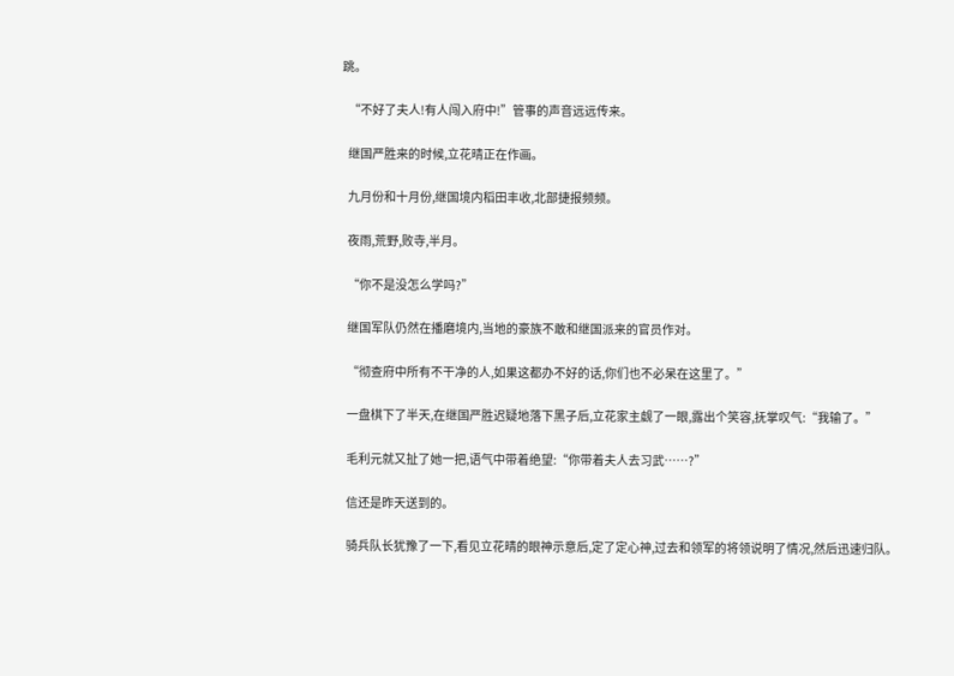跳。

  “不好了夫人!有人闯入府中!”管事的声音远远传来。

  继国严胜来的时候,立花晴正在作画。

  九月份和十月份,继国境内稻田丰收,北部捷报频频。

  夜雨,荒野,败寺,半月。

  “你不是没怎么学吗?”

  继国军队仍然在播磨境内,当地的豪族不敢和继国派来的官员作对。

  “彻查府中所有不干净的人,如果这都办不好的话,你们也不必呆在这里了。”

  一盘棋下了半天,在继国严胜迟疑地落下黑子后,立花家主觑了一眼,露出个笑容,抚掌叹气:“我输了。”

  毛利元就又扯了她一把,语气中带着绝望:“你带着夫人去习武……?”

  信还是昨天送到的。

  骑兵队长犹豫了一下,看见立花晴的眼神示意后,定了定心神,过去和领军的将领说明了情况,然后迅速归队。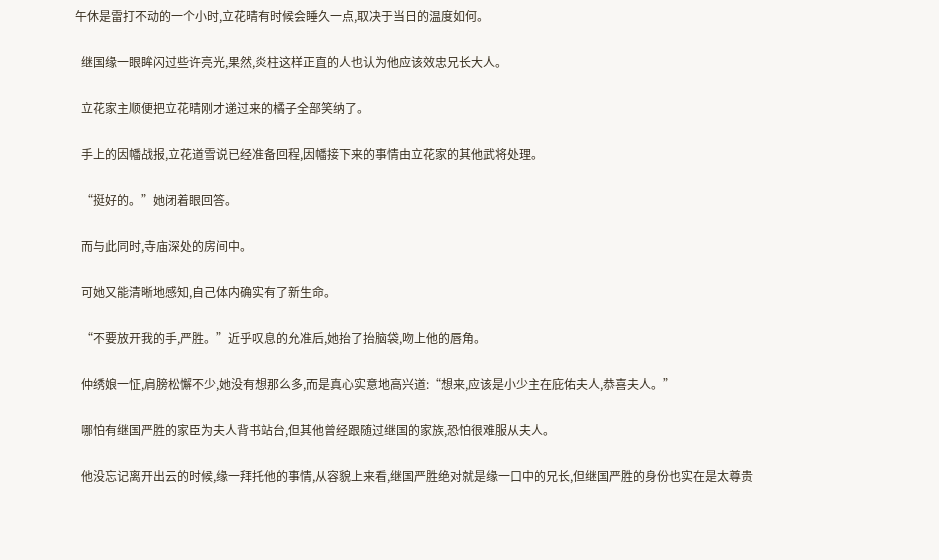午休是雷打不动的一个小时,立花晴有时候会睡久一点,取决于当日的温度如何。

  继国缘一眼眸闪过些许亮光,果然,炎柱这样正直的人也认为他应该效忠兄长大人。

  立花家主顺便把立花晴刚才递过来的橘子全部笑纳了。

  手上的因幡战报,立花道雪说已经准备回程,因幡接下来的事情由立花家的其他武将处理。

  “挺好的。”她闭着眼回答。

  而与此同时,寺庙深处的房间中。

  可她又能清晰地感知,自己体内确实有了新生命。

  “不要放开我的手,严胜。”近乎叹息的允准后,她抬了抬脑袋,吻上他的唇角。

  仲绣娘一怔,肩膀松懈不少,她没有想那么多,而是真心实意地高兴道:“想来,应该是小少主在庇佑夫人,恭喜夫人。”

  哪怕有继国严胜的家臣为夫人背书站台,但其他曾经跟随过继国的家族,恐怕很难服从夫人。

  他没忘记离开出云的时候,缘一拜托他的事情,从容貌上来看,继国严胜绝对就是缘一口中的兄长,但继国严胜的身份也实在是太尊贵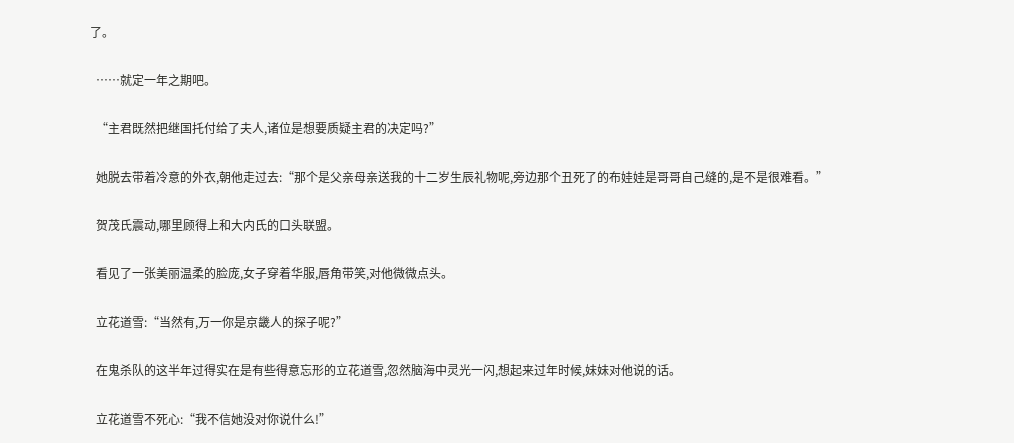了。

  ……就定一年之期吧。

  “主君既然把继国托付给了夫人,诸位是想要质疑主君的决定吗?”

  她脱去带着冷意的外衣,朝他走过去:“那个是父亲母亲送我的十二岁生辰礼物呢,旁边那个丑死了的布娃娃是哥哥自己缝的,是不是很难看。”

  贺茂氏震动,哪里顾得上和大内氏的口头联盟。

  看见了一张美丽温柔的脸庞,女子穿着华服,唇角带笑,对他微微点头。

  立花道雪:“当然有,万一你是京畿人的探子呢?”

  在鬼杀队的这半年过得实在是有些得意忘形的立花道雪,忽然脑海中灵光一闪,想起来过年时候,妹妹对他说的话。

  立花道雪不死心:“我不信她没对你说什么!”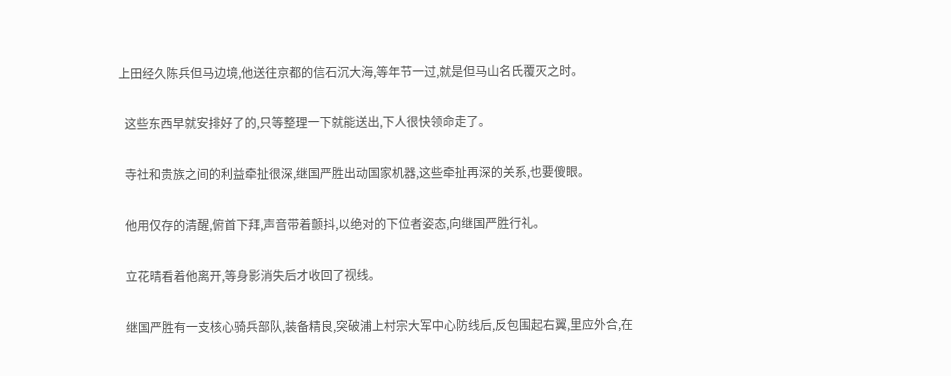上田经久陈兵但马边境,他送往京都的信石沉大海,等年节一过,就是但马山名氏覆灭之时。

  这些东西早就安排好了的,只等整理一下就能送出,下人很快领命走了。

  寺社和贵族之间的利益牵扯很深,继国严胜出动国家机器,这些牵扯再深的关系,也要傻眼。

  他用仅存的清醒,俯首下拜,声音带着颤抖,以绝对的下位者姿态,向继国严胜行礼。

  立花晴看着他离开,等身影消失后才收回了视线。

  继国严胜有一支核心骑兵部队,装备精良,突破浦上村宗大军中心防线后,反包围起右翼,里应外合,在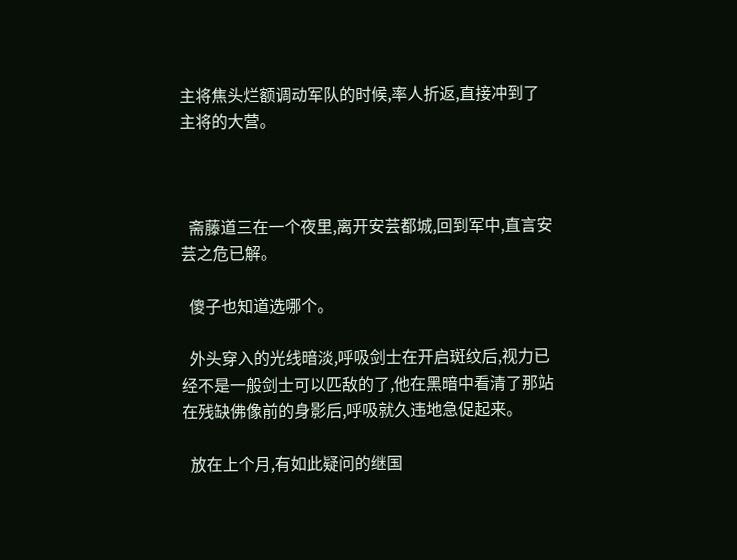主将焦头烂额调动军队的时候,率人折返,直接冲到了主将的大营。



  斋藤道三在一个夜里,离开安芸都城,回到军中,直言安芸之危已解。

  傻子也知道选哪个。

  外头穿入的光线暗淡,呼吸剑士在开启斑纹后,视力已经不是一般剑士可以匹敌的了,他在黑暗中看清了那站在残缺佛像前的身影后,呼吸就久违地急促起来。

  放在上个月,有如此疑问的继国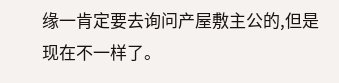缘一肯定要去询问产屋敷主公的,但是现在不一样了。